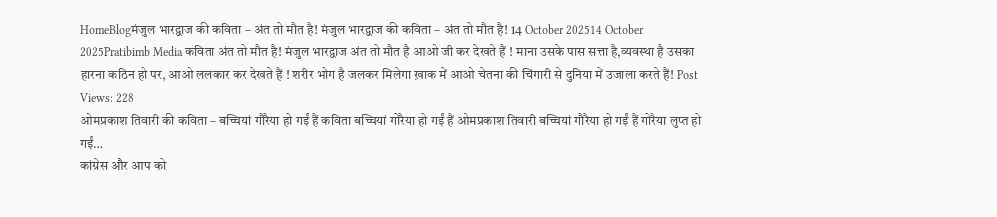HomeBlogमंजुल भारद्वाज की कविता – अंत तो मौत है! मंजुल भारद्वाज की कविता – अंत तो मौत है! 14 October 202514 October 2025Pratibimb Media कविता अंत तो मौत है! मंजुल भारद्वाज अंत तो मौत है आओ जी कर देखते हैं ! माना उसके पास सत्ता है,व्यवस्था है उसका हारना कठिन हो पर, आओ ललकार कर देखते हैं ! शरीर भोग है जलकर मिलेगा ख़ाक में आओ चेतना की चिंगारी से दुनिया में उजाला करते हैं! Post Views: 228
ओमप्रकाश तिवारी की कविता – बच्चियां गौरैया हो गईं हैं कविता बच्चियां गोरैया हो गईं हैं ओमप्रकाश तिवारी बच्चियां गौरैया हो गईं हैं गोरैया लुप्त हो गईं…
कांग्रेस और आप को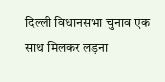दिल्ली विधानसभा चुनाव एक साथ मिलकर लड़ना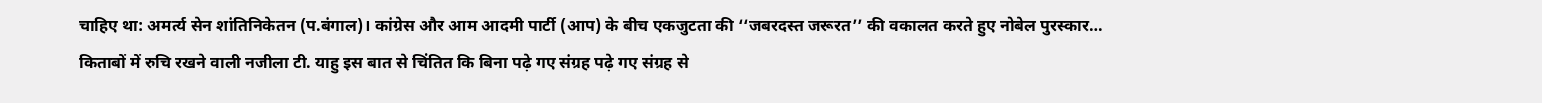चाहिए था: अमर्त्य सेन शांतिनिकेतन (प.बंगाल)। कांग्रेस और आम आदमी पार्टी (आप) के बीच एकजुटता की ‘‘जबरदस्त जरूरत’’ की वकालत करते हुए नोबेल पुरस्कार…
किताबों में रुचि रखने वाली नजीला टी. याहु इस बात से चिंतित कि बिना पढ़े गए संग्रह पढ़े गए संग्रह से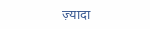ज़्यादा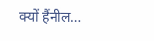क्यों हैंनील…